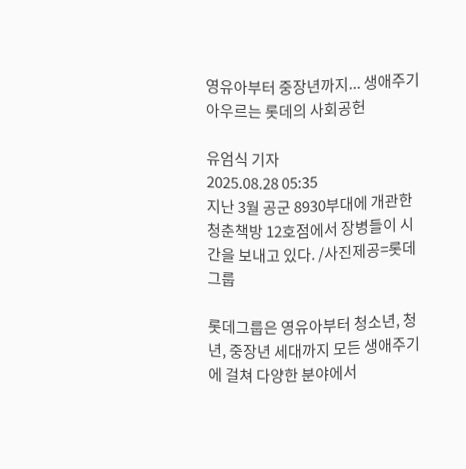영유아부터 중장년까지... 생애주기 아우르는 롯데의 사회공헌

유엄식 기자
2025.08.28 05:35
지난 3월 공군 8930부대에 개관한 청춘책방 12호점에서 장병들이 시간을 보내고 있다. /사진제공=롯데그룹

롯데그룹은 영유아부터 청소년, 청년, 중장년 세대까지 모든 생애주기에 걸쳐 다양한 분야에서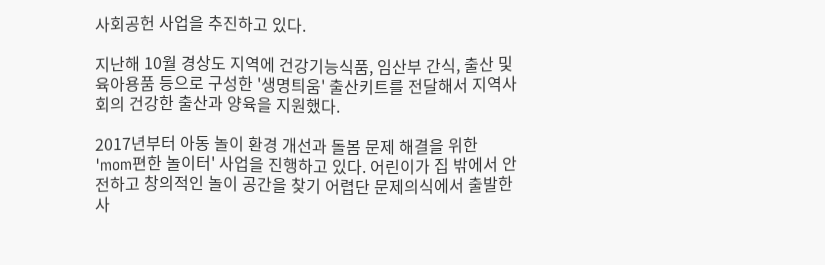사회공헌 사업을 추진하고 있다.

지난해 10월 경상도 지역에 건강기능식품, 임산부 간식, 출산 및 육아용품 등으로 구성한 '생명틔움' 출산키트를 전달해서 지역사회의 건강한 출산과 양육을 지원했다.

2017년부터 아동 놀이 환경 개선과 돌봄 문제 해결을 위한 'mom편한 놀이터' 사업을 진행하고 있다. 어린이가 집 밖에서 안전하고 창의적인 놀이 공간을 찾기 어렵단 문제의식에서 출발한 사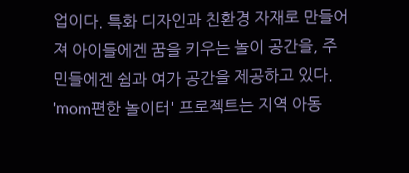업이다. 특화 디자인과 친환경 자재로 만들어져 아이들에겐 꿈을 키우는 놀이 공간을, 주민들에겐 쉼과 여가 공간을 제공하고 있다. 'mom편한 놀이터' 프로젝트는 지역 아동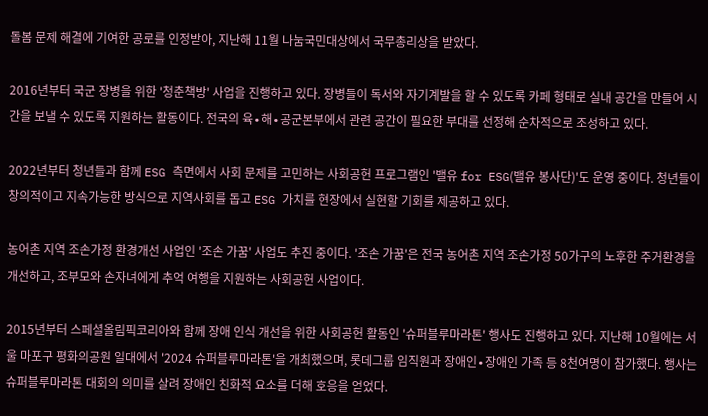돌봄 문제 해결에 기여한 공로를 인정받아, 지난해 11월 나눔국민대상에서 국무총리상을 받았다.

2016년부터 국군 장병을 위한 '청춘책방' 사업을 진행하고 있다. 장병들이 독서와 자기계발을 할 수 있도록 카페 형태로 실내 공간을 만들어 시간을 보낼 수 있도록 지원하는 활동이다. 전국의 육∙해∙공군본부에서 관련 공간이 필요한 부대를 선정해 순차적으로 조성하고 있다.

2022년부터 청년들과 함께 ESG 측면에서 사회 문제를 고민하는 사회공헌 프로그램인 '밸유 for ESG(밸유 봉사단)'도 운영 중이다. 청년들이 창의적이고 지속가능한 방식으로 지역사회를 돕고 ESG 가치를 현장에서 실현할 기회를 제공하고 있다.

농어촌 지역 조손가정 환경개선 사업인 '조손 가꿈' 사업도 추진 중이다. '조손 가꿈'은 전국 농어촌 지역 조손가정 50가구의 노후한 주거환경을 개선하고, 조부모와 손자녀에게 추억 여행을 지원하는 사회공헌 사업이다.

2015년부터 스페셜올림픽코리아와 함께 장애 인식 개선을 위한 사회공헌 활동인 '슈퍼블루마라톤' 행사도 진행하고 있다. 지난해 10월에는 서울 마포구 평화의공원 일대에서 '2024 슈퍼블루마라톤'을 개최했으며, 롯데그룹 임직원과 장애인∙장애인 가족 등 8천여명이 참가했다. 행사는 슈퍼블루마라톤 대회의 의미를 살려 장애인 친화적 요소를 더해 호응을 얻었다.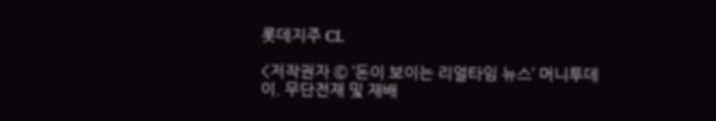롯데지주 CI.

<저작권자 © ‘돈이 보이는 리얼타임 뉴스’ 머니투데이. 무단전재 및 재배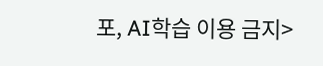포, AI학습 이용 금지>